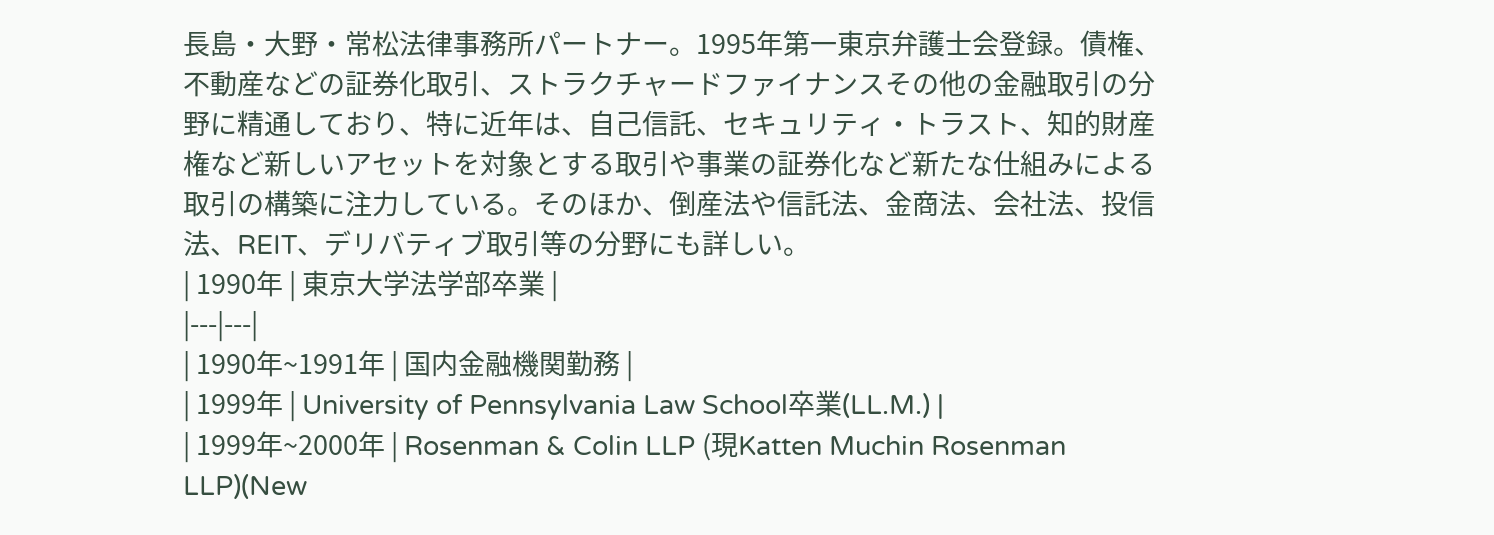長島・大野・常松法律事務所パートナー。1995年第一東京弁護士会登録。債権、不動産などの証券化取引、ストラクチャードファイナンスその他の金融取引の分野に精通しており、特に近年は、自己信託、セキュリティ・トラスト、知的財産権など新しいアセットを対象とする取引や事業の証券化など新たな仕組みによる取引の構築に注力している。そのほか、倒産法や信託法、金商法、会社法、投信法、REIT、デリバティブ取引等の分野にも詳しい。
| 1990年 | 東京大学法学部卒業 |
|---|---|
| 1990年~1991年 | 国内金融機関勤務 |
| 1999年 | University of Pennsylvania Law School卒業(LL.M.) |
| 1999年~2000年 | Rosenman & Colin LLP (現Katten Muchin Rosenman LLP)(New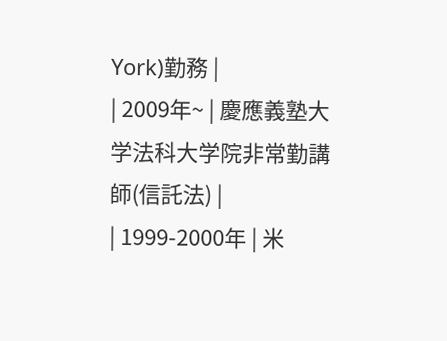York)勤務 |
| 2009年~ | 慶應義塾大学法科大学院非常勤講師(信託法) |
| 1999-2000年 | 米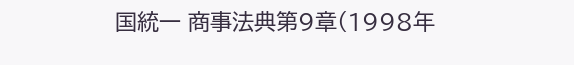国統一 商事法典第9章(1998年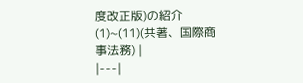度改正版)の紹介(1)~(11)(共著、国際商事法務) |
|---|